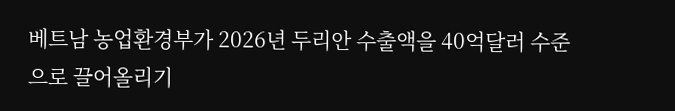베트남 농업환경부가 2026년 두리안 수출액을 40억달러 수준으로 끌어올리기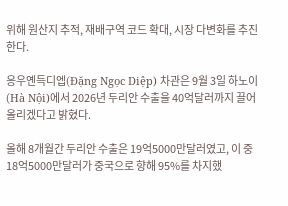위해 원산지 추적, 재배구역 코드 확대, 시장 다변화를 추진한다.

응우옌득디엡(Đặng Ngọc Diệp) 차관은 9월 3일 하노이(Hà Nội)에서 2026년 두리안 수출을 40억달러까지 끌어올리겠다고 밝혔다.

올해 8개월간 두리안 수출은 19억5000만달러였고, 이 중 18억5000만달러가 중국으로 향해 95%를 차지했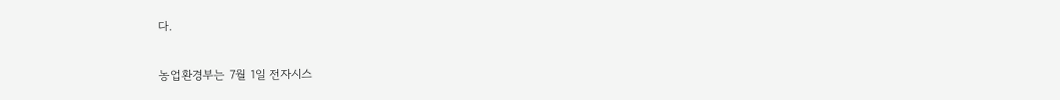다.

농업환경부는 7월 1일 전자시스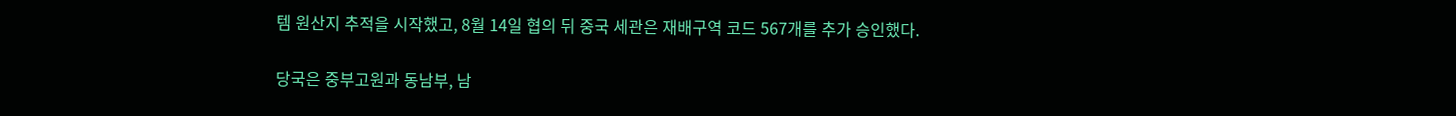템 원산지 추적을 시작했고, 8월 14일 협의 뒤 중국 세관은 재배구역 코드 567개를 추가 승인했다.

당국은 중부고원과 동남부, 남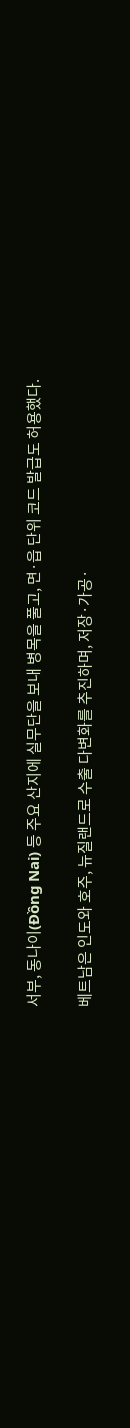서부, 동나이(Đồng Nai) 등 주요 산지에 실무단을 보내 병목을 풀고, 면·읍 단위 코드 발급도 허용했다.

베트남은 인도와 호주, 뉴질랜드로 수출 다변화를 추진하며, 저장·가공·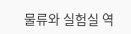물류와 실험실 역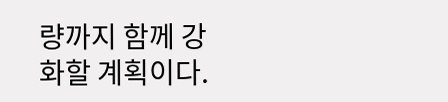량까지 함께 강화할 계획이다.